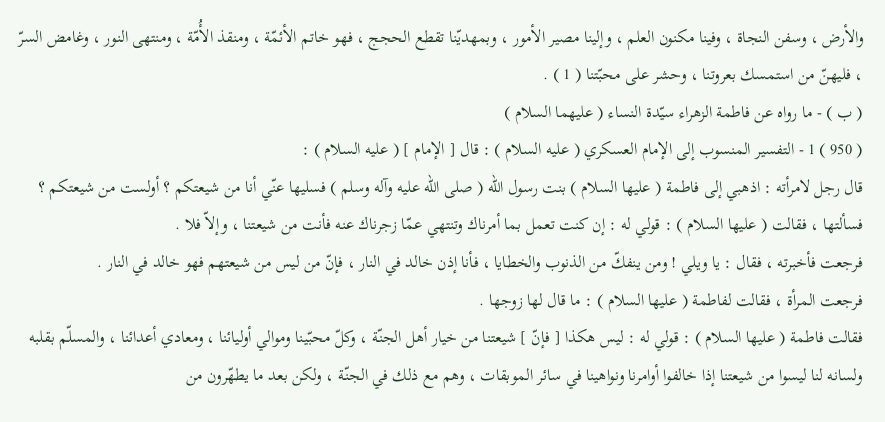والأرض ، وسفن النجاة ، وفينا مكنون العلم ، وإلينا مصير الأمور ، وبمهديّنا تقطع الحجج ، فهو خاتم الأئمّة ، ومنقذ الأُمّة ، ومنتهى النور ، وغامض السرّ ، فليهنّ من استمسك بعروتنا ، وحشر على محبّتنا ( 1 ) .
( ب ) - ما رواه عن فاطمة الزهراء سيّدة النساء ( عليهما السلام )
( 950 ) 1 - التفسير المنسوب إلى الإمام العسكري ( عليه السلام ) : قال [ الإمام ] ( عليه السلام ) :
قال رجل لامرأته : اذهبي إلى فاطمة ( عليها السلام ) بنت رسول اللّه ( صلى الله عليه وآله وسلم ) فسليها عنّي أنا من شيعتكم ؟ أولست من شيعتكم ؟
فسألتها ، فقالت ( عليها السلام ) : قولي له : إن كنت تعمل بما أمرناك وتنتهي عمّا زجرناك عنه فأنت من شيعتنا ، وإلاّ فلا .
فرجعت فأخبرته ، فقال : يا ويلي ! ومن ينفكّ من الذنوب والخطايا ، فأنا إذن خالد في النار ، فإنّ من ليس من شيعتهم فهو خالد في النار .
فرجعت المرأة ، فقالت لفاطمة ( عليها السلام ) : ما قال لها زوجها .
فقالت فاطمة ( عليها السلام ) : قولي له : ليس هكذا [ فإنّ ] شيعتنا من خيار أهل الجنّة ، وكلّ محبّينا وموالي أوليائنا ، ومعادي أعدائنا ، والمسلّم بقلبه ولسانه لنا ليسوا من شيعتنا إذا خالفوا أوامرنا ونواهينا في سائر الموبقات ، وهم مع ذلك في الجنّة ، ولكن بعد ما يطهّرون من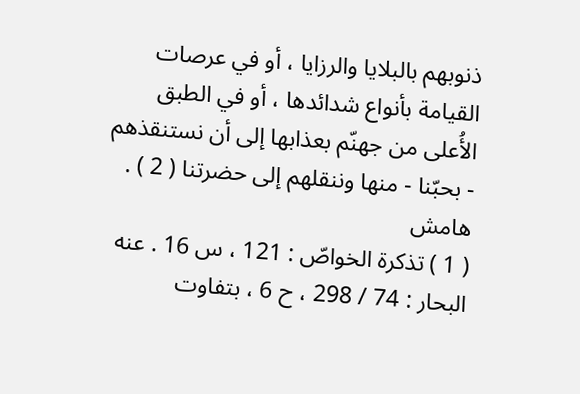ذنوبهم بالبلايا والرزايا ، أو في عرصات القيامة بأنواع شدائدها ، أو في الطبق الأُعلى من جهنّم بعذابها إلى أن نستنقذهم - بحبّنا - منها وننقلهم إلى حضرتنا ( 2 ) .
هامش
( 1 ) تذكرة الخواصّ : 121 ، س 16 . عنه البحار : 74 / 298 ، ح 6 ، بتفاوت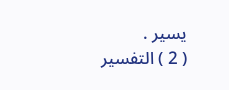يسير .
( 2 ) التفسير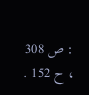: ص 308 ، ح 152 .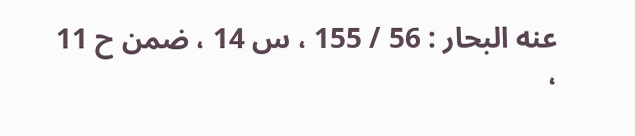عنه البحار : 56 / 155 ، س 14 ، ضمن ح 11 ،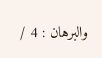والبرهان : 4 /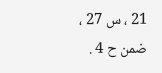21 ، س 27 ، ضمن ح 4 .